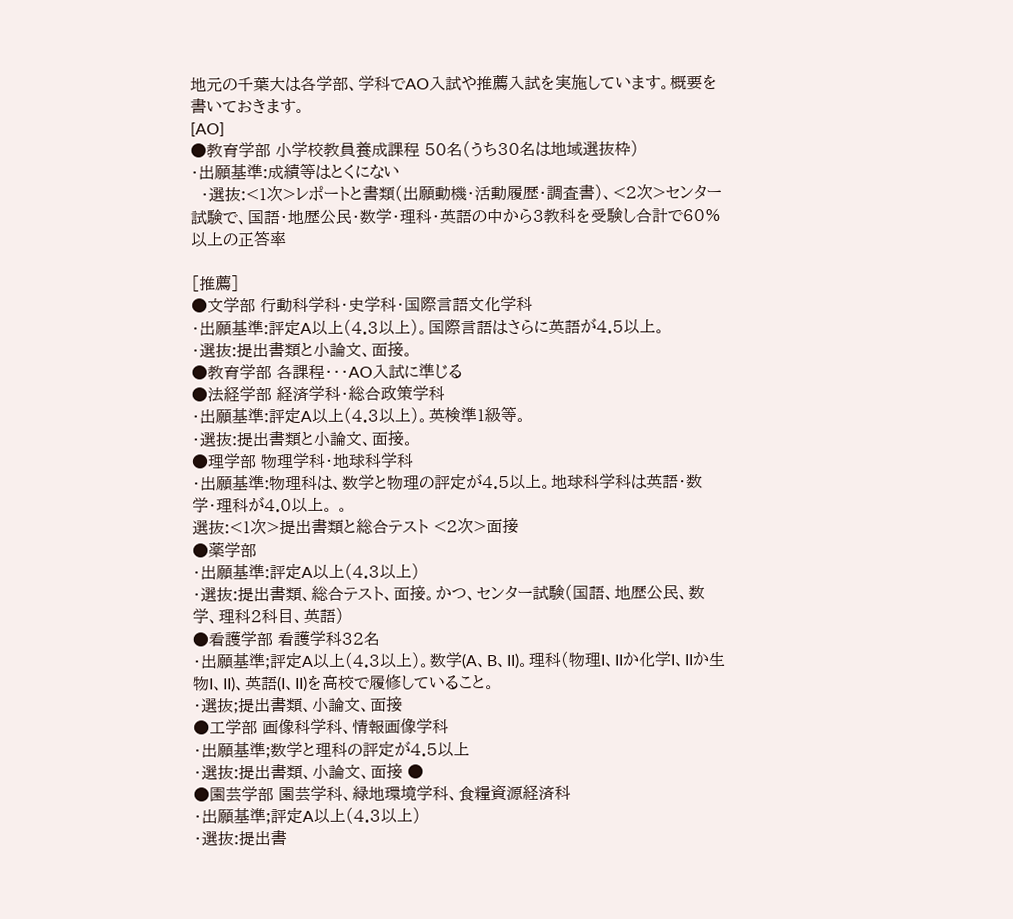地元の千葉大は各学部、学科でAO入試や推薦入試を実施しています。概要を書いておきます。
[AO]
●教育学部 小学校教員養成課程 50名(うち30名は地域選抜枠)
・出願基準:成績等はとくにない
  ・選抜:<1次>レポートと書類(出願動機・活動履歴・調査書)、<2次>センター試験で、国語・地歴公民・数学・理科・英語の中から3教科を受験し合計で60%以上の正答率

[推薦]
●文学部 行動科学科・史学科・国際言語文化学科
・出願基準:評定A以上(4.3以上)。国際言語はさらに英語が4.5以上。
・選抜:提出書類と小論文、面接。
●教育学部 各課程・・・AO入試に準じる
●法経学部 経済学科・総合政策学科
・出願基準:評定A以上(4.3以上)。英検準1級等。
・選抜:提出書類と小論文、面接。
●理学部 物理学科・地球科学科
・出願基準:物理科は、数学と物理の評定が4.5以上。地球科学科は英語・数学・理科が4.0以上。 。
選抜:<1次>提出書類と総合テスト <2次>面接
●薬学部
・出願基準:評定A以上(4.3以上)
・選抜:提出書類、総合テスト、面接。かつ、センター試験(国語、地歴公民、数学、理科2科目、英語)
●看護学部 看護学科32名
・出願基準;評定A以上(4.3以上)。数学(A、B、II)。理科(物理I、IIか化学I、IIか生物I、II)、英語(I、II)を高校で履修していること。
・選抜;提出書類、小論文、面接
●工学部 画像科学科、情報画像学科
・出願基準;数学と理科の評定が4.5以上
・選抜:提出書類、小論文、面接 ●
●園芸学部 園芸学科、緑地環境学科、食糧資源経済科
・出願基準;評定A以上(4.3以上)
・選抜:提出書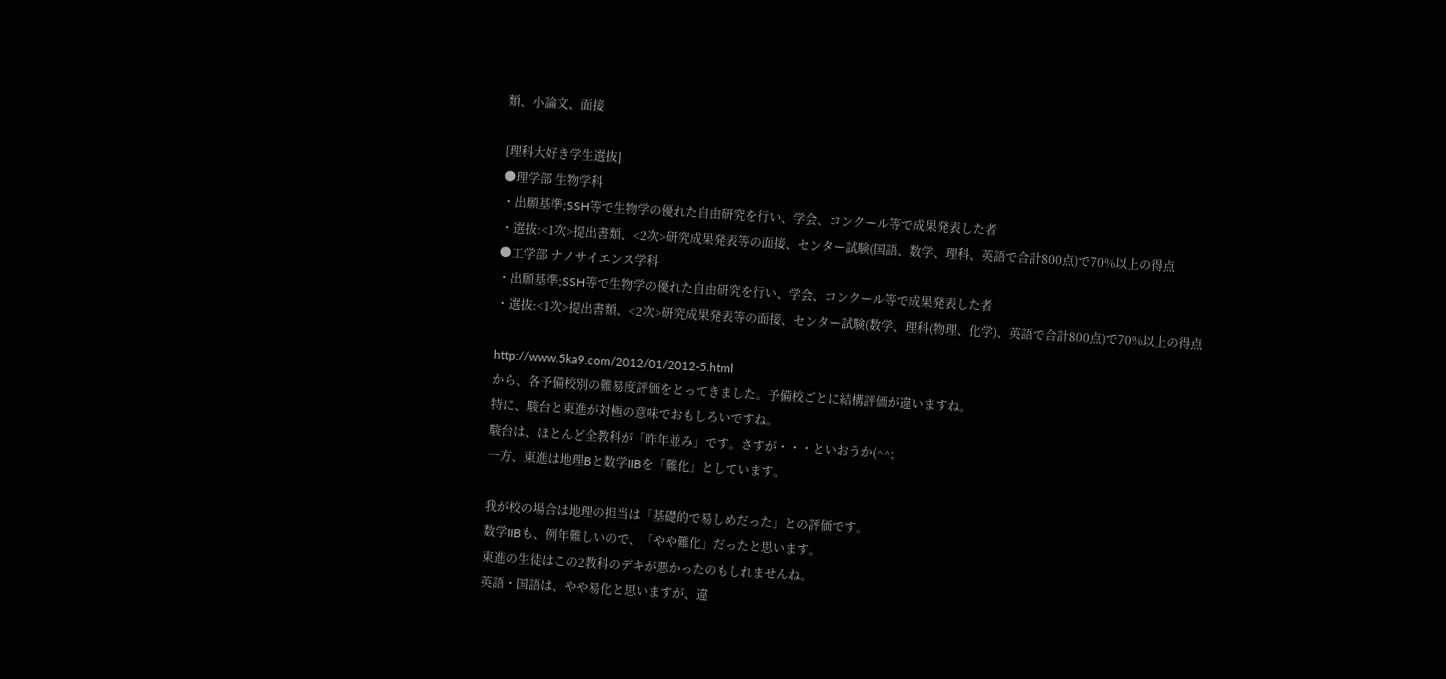類、小論文、面接

[理科大好き学生選抜]
●理学部 生物学科
・出願基準;SSH等で生物学の優れた自由研究を行い、学会、コンクール等で成果発表した者
・選抜:<1次>提出書類、<2次>研究成果発表等の面接、センター試験(国語、数学、理科、英語で合計800点)で70%以上の得点
●工学部 ナノサイエンス学科
・出願基準;SSH等で生物学の優れた自由研究を行い、学会、コンクール等で成果発表した者
・選抜:<1次>提出書類、<2次>研究成果発表等の面接、センター試験(数学、理科(物理、化学)、英語で合計800点)で70%以上の得点

http://www.5ka9.com/2012/01/2012-5.html
から、各予備校別の難易度評価をとってきました。予備校ごとに結構評価が違いますね。
特に、駿台と東進が対極の意味でおもしろいですね。
駿台は、ほとんど全教科が「昨年並み」です。さすが・・・といおうか(^^;
一方、東進は地理Bと数学IIBを「難化」としています。

我が校の場合は地理の担当は「基礎的で易しめだった」との評価です。
数学IIBも、例年難しいので、「やや難化」だったと思います。
東進の生徒はこの2教科のデキが悪かったのもしれませんね。
英語・国語は、やや易化と思いますが、違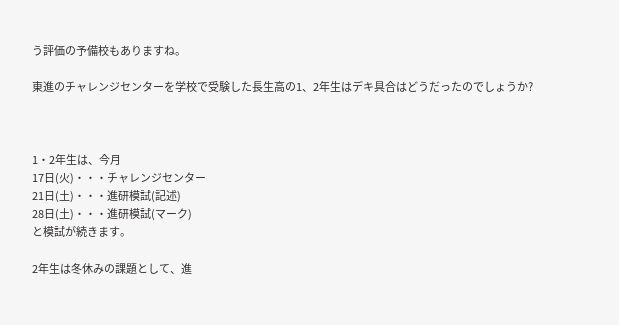う評価の予備校もありますね。

東進のチャレンジセンターを学校で受験した長生高の1、2年生はデキ具合はどうだったのでしょうか?



1・2年生は、今月
17日(火)・・・チャレンジセンター
21日(土)・・・進研模試(記述)
28日(土)・・・進研模試(マーク)
と模試が続きます。

2年生は冬休みの課題として、進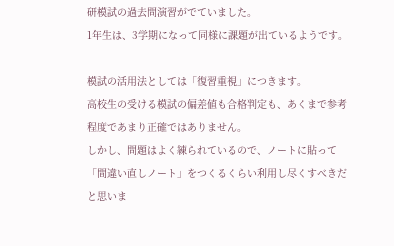研模試の過去問演習がでていました。
1年生は、3学期になって同様に課題が出ているようです。

模試の活用法としては「復習重視」につきます。
高校生の受ける模試の偏差値も合格判定も、あくまで参考程度であまり正確ではありません。
しかし、問題はよく練られているので、ノートに貼って「間違い直しノート」をつくるくらい利用し尽くすべきだと思いま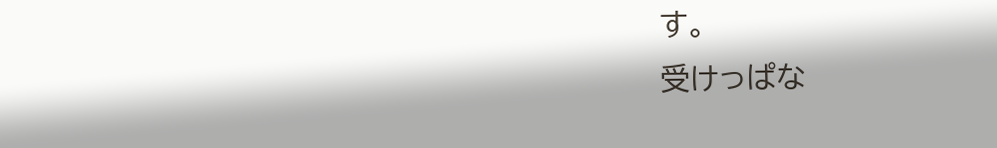す。
受けっぱな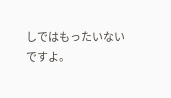しではもったいないですよ。